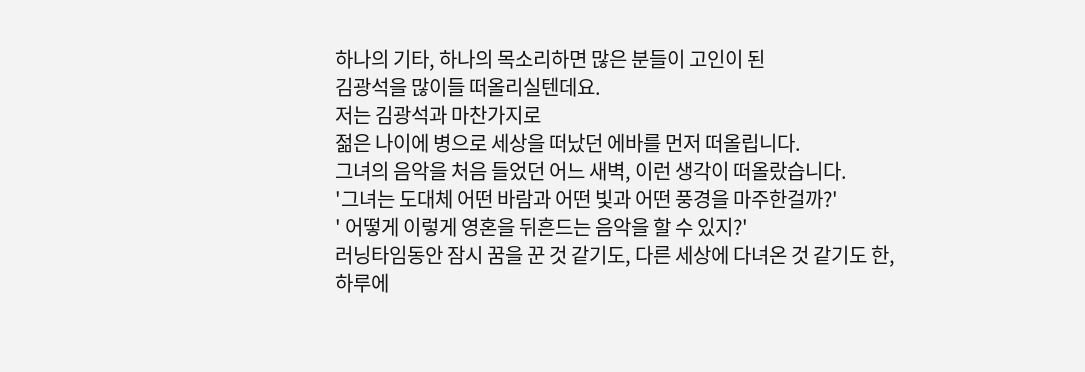하나의 기타, 하나의 목소리하면 많은 분들이 고인이 된
김광석을 많이들 떠올리실텐데요.
저는 김광석과 마찬가지로
젊은 나이에 병으로 세상을 떠났던 에바를 먼저 떠올립니다.
그녀의 음악을 처음 들었던 어느 새벽, 이런 생각이 떠올랐습니다.
'그녀는 도대체 어떤 바람과 어떤 빛과 어떤 풍경을 마주한걸까?'
' 어떻게 이렇게 영혼을 뒤흔드는 음악을 할 수 있지?'
러닝타임동안 잠시 꿈을 꾼 것 같기도, 다른 세상에 다녀온 것 같기도 한,
하루에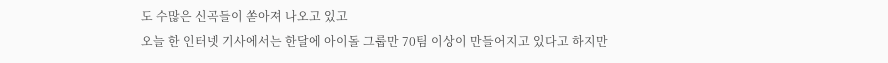도 수많은 신곡들이 쏟아져 나오고 있고
오늘 한 인터넷 기사에서는 한달에 아이돌 그룹만 70팀 이상이 만들어지고 있다고 하지만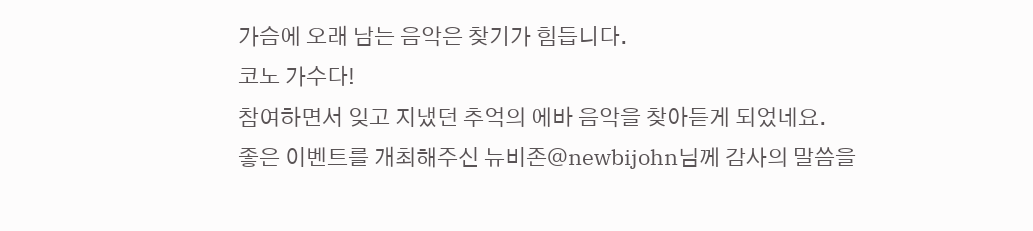가슴에 오래 남는 음악은 찾기가 힘듭니다.
코노 가수다!
참여하면서 잊고 지냈던 추억의 에바 음악을 찾아듣게 되었네요.
좋은 이벤트를 개최해주신 뉴비존@newbijohn님께 감사의 말씀을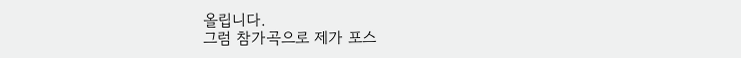올립니다.
그럼 참가곡으로 제가 포스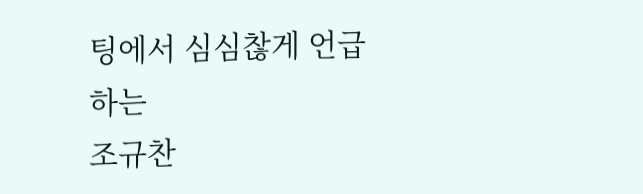팅에서 심심찮게 언급하는
조규찬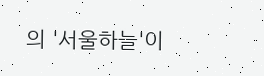의 '서울하늘'이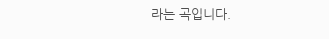라는 곡입니다.